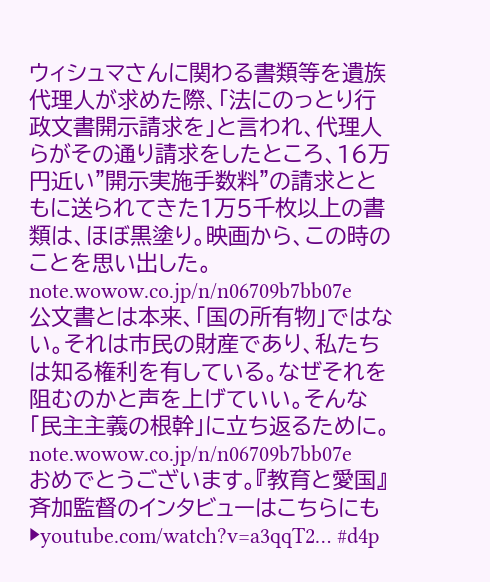ウィシュマさんに関わる書類等を遺族代理人が求めた際、「法にのっとり行政文書開示請求を」と言われ、代理人らがその通り請求をしたところ、16万円近い"開示実施手数料"の請求とともに送られてきた1万5千枚以上の書類は、ほぼ黒塗り。映画から、この時のことを思い出した。 note.wowow.co.jp/n/n06709b7bb07e
公文書とは本来、「国の所有物」ではない。それは市民の財産であり、私たちは知る権利を有している。なぜそれを阻むのかと声を上げていい。そんな「民主主義の根幹」に立ち返るために。 note.wowow.co.jp/n/n06709b7bb07e
おめでとうございます。『教育と愛国』斉加監督のインタビューはこちらにも▶youtube.com/watch?v=a3qqT2… #d4p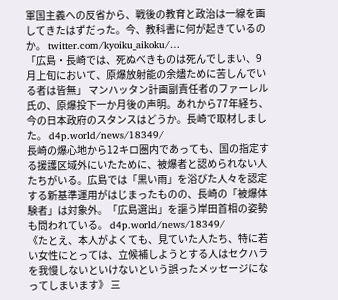軍国主義への反省から、戦後の教育と政治は一線を画してきたはずだった。今、教科書に何が起きているのか。 twitter.com/kyoiku_aikoku/…
「広島・長崎では、死ぬべきものは死んでしまい、9月上旬において、原爆放射能の余燼ために苦しんでいる者は皆無」 マンハッタン計画副責任者のファーレル氏の、原爆投下一か月後の声明。あれから77年経ち、今の日本政府のスタンスはどうか。長崎で取材しました。 d4p.world/news/18349/
長崎の爆心地から12キロ圏内であっても、国の指定する援護区域外にいたために、被爆者と認められない人たちがいる。広島では「黒い雨」を浴びた人々を認定する新基準運用がはじまったものの、長崎の「被爆体験者」は対象外。「広島選出」を謳う岸田首相の姿勢も問われている。 d4p.world/news/18349/
《たとえ、本人がよくても、見ていた人たち、特に若い女性にとっては、立候補しようとする人はセクハラを我慢しないといけないという誤ったメッセージになってしまいます》 三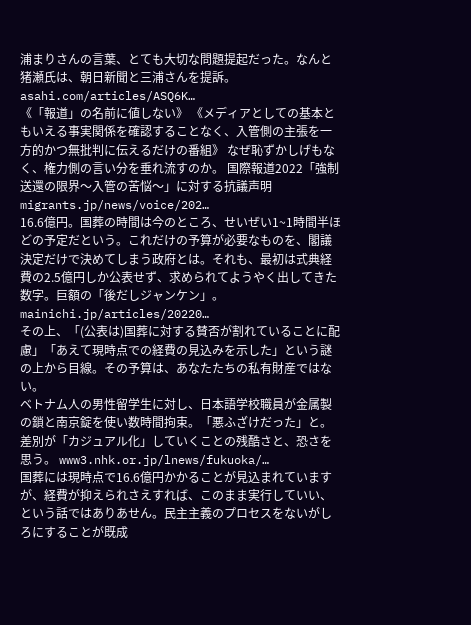浦まりさんの言葉、とても大切な問題提起だった。なんと猪瀬氏は、朝日新聞と三浦さんを提訴。 asahi.com/articles/ASQ6K…
《「報道」の名前に値しない》 《メディアとしての基本ともいえる事実関係を確認することなく、入管側の主張を一方的かつ無批判に伝えるだけの番組》 なぜ恥ずかしげもなく、権力側の言い分を垂れ流すのか。 国際報道2022「強制送還の限界〜入管の苦悩〜」に対する抗議声明 migrants.jp/news/voice/202…
16.6億円。国葬の時間は今のところ、せいぜい1~1時間半ほどの予定だという。これだけの予算が必要なものを、閣議決定だけで決めてしまう政府とは。それも、最初は式典経費の2.5億円しか公表せず、求められてようやく出してきた数字。巨額の「後だしジャンケン」。 mainichi.jp/articles/20220…
その上、「(公表は)国葬に対する賛否が割れていることに配慮」「あえて現時点での経費の見込みを示した」という謎の上から目線。その予算は、あなたたちの私有財産ではない。
ベトナム人の男性留学生に対し、日本語学校職員が金属製の鎖と南京錠を使い数時間拘束。「悪ふざけだった」と。差別が「カジュアル化」していくことの残酷さと、恐さを思う。 www3.nhk.or.jp/lnews/fukuoka/…
国葬には現時点で16.6億円かかることが見込まれていますが、経費が抑えられさえすれば、このまま実行していい、という話ではありあせん。民主主義のプロセスをないがしろにすることが既成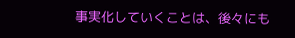事実化していくことは、後々にも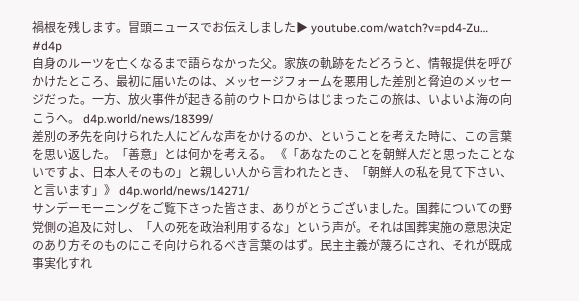禍根を残します。冒頭ニュースでお伝えしました▶ youtube.com/watch?v=pd4-Zu… #d4p
自身のルーツを亡くなるまで語らなかった父。家族の軌跡をたどろうと、情報提供を呼びかけたところ、最初に届いたのは、メッセージフォームを悪用した差別と脅迫のメッセージだった。一方、放火事件が起きる前のウトロからはじまったこの旅は、いよいよ海の向こうへ。 d4p.world/news/18399/
差別の矛先を向けられた人にどんな声をかけるのか、ということを考えた時に、この言葉を思い返した。「善意」とは何かを考える。 《「あなたのことを朝鮮人だと思ったことないですよ、日本人そのもの」と親しい人から言われたとき、「朝鮮人の私を見て下さい、と言います」》 d4p.world/news/14271/
サンデーモーニングをご覧下さった皆さま、ありがとうございました。国葬についての野党側の追及に対し、「人の死を政治利用するな」という声が。それは国葬実施の意思決定のあり方そのものにこそ向けられるべき言葉のはず。民主主義が蔑ろにされ、それが既成事実化すれ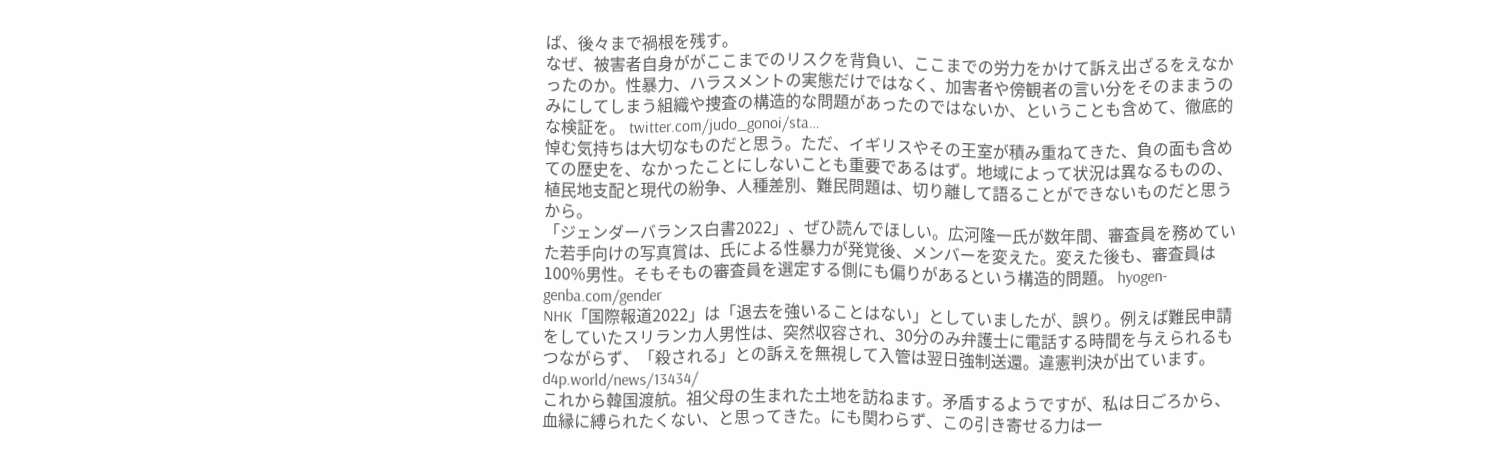ば、後々まで禍根を残す。
なぜ、被害者自身ががここまでのリスクを背負い、ここまでの労力をかけて訴え出ざるをえなかったのか。性暴力、ハラスメントの実態だけではなく、加害者や傍観者の言い分をそのままうのみにしてしまう組織や捜査の構造的な問題があったのではないか、ということも含めて、徹底的な検証を。 twitter.com/judo_gonoi/sta…
悼む気持ちは大切なものだと思う。ただ、イギリスやその王室が積み重ねてきた、負の面も含めての歴史を、なかったことにしないことも重要であるはず。地域によって状況は異なるものの、植民地支配と現代の紛争、人種差別、難民問題は、切り離して語ることができないものだと思うから。
「ジェンダーバランス白書2022」、ぜひ読んでほしい。広河隆一氏が数年間、審査員を務めていた若手向けの写真賞は、氏による性暴力が発覚後、メンバーを変えた。変えた後も、審査員は100%男性。そもそもの審査員を選定する側にも偏りがあるという構造的問題。 hyogen-genba.com/gender
NHK「国際報道2022」は「退去を強いることはない」としていましたが、誤り。例えば難民申請をしていたスリランカ人男性は、突然収容され、30分のみ弁護士に電話する時間を与えられるもつながらず、「殺される」との訴えを無視して入管は翌日強制送還。違憲判決が出ています。 d4p.world/news/13434/
これから韓国渡航。祖父母の生まれた土地を訪ねます。矛盾するようですが、私は日ごろから、血縁に縛られたくない、と思ってきた。にも関わらず、この引き寄せる力は一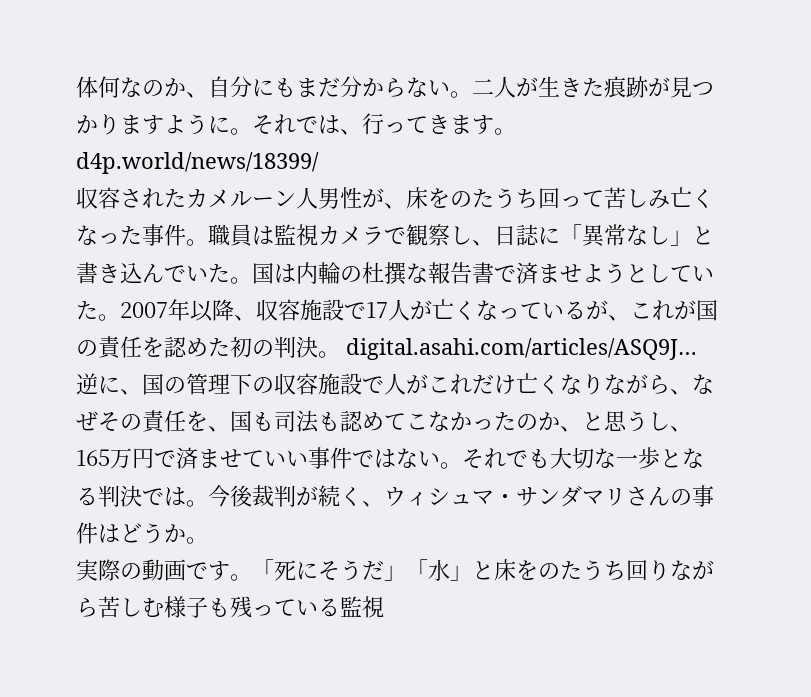体何なのか、自分にもまだ分からない。二人が生きた痕跡が見つかりますように。それでは、行ってきます。 d4p.world/news/18399/
収容されたカメルーン人男性が、床をのたうち回って苦しみ亡くなった事件。職員は監視カメラで観察し、日誌に「異常なし」と書き込んでいた。国は内輪の杜撰な報告書で済ませようとしていた。2007年以降、収容施設で17人が亡くなっているが、これが国の責任を認めた初の判決。 digital.asahi.com/articles/ASQ9J…
逆に、国の管理下の収容施設で人がこれだけ亡くなりながら、なぜその責任を、国も司法も認めてこなかったのか、と思うし、165万円で済ませていい事件ではない。それでも大切な一歩となる判決では。今後裁判が続く、ウィシュマ・サンダマリさんの事件はどうか。
実際の動画です。「死にそうだ」「水」と床をのたうち回りながら苦しむ様子も残っている監視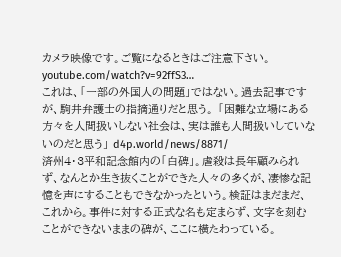カメラ映像です。ご覧になるときはご注意下さい。 youtube.com/watch?v=92ffS3…
これは、「一部の外国人の問題」ではない。過去記事ですが、駒井弁護士の指摘通りだと思う。 「困難な立場にある方々を人間扱いしない社会は、実は誰も人間扱いしていないのだと思う」 d4p.world/news/8871/
済州4・3平和記念館内の「白碑」。虐殺は長年顧みられず、なんとか生き抜くことができた人々の多くが、凄惨な記憶を声にすることもできなかったという。検証はまだまだ、これから。事件に対する正式な名も定まらず、文字を刻むことができないままの碑が、ここに横たわっている。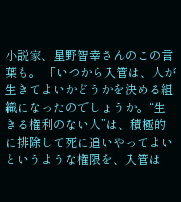小説家、星野智幸さんのこの言葉も。 「いつから入管は、人が生きてよいかどうかを決める組織になったのでしょうか。“生きる権利のない人”は、積極的に排除して死に追いやってよいというような権限を、入管は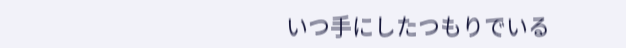いつ手にしたつもりでいる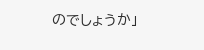のでしょうか」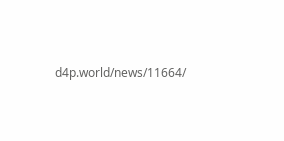d4p.world/news/11664/